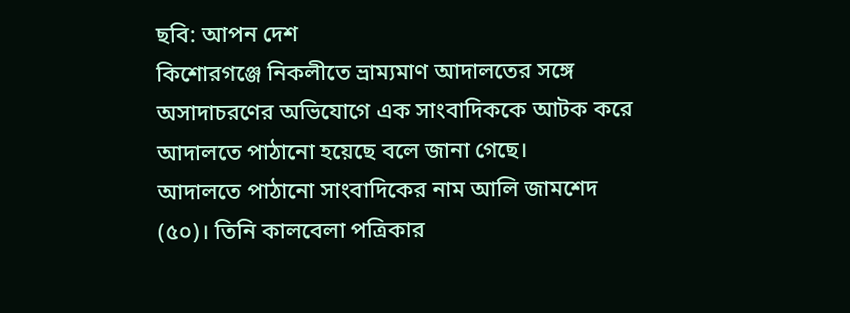ছবি: আপন দেশ
কিশোরগঞ্জে নিকলীতে ভ্রাম্যমাণ আদালতের সঙ্গে অসাদাচরণের অভিযোগে এক সাংবাদিককে আটক করে আদালতে পাঠানো হয়েছে বলে জানা গেছে।
আদালতে পাঠানো সাংবাদিকের নাম আলি জামশেদ (৫০)। তিনি কালবেলা পত্রিকার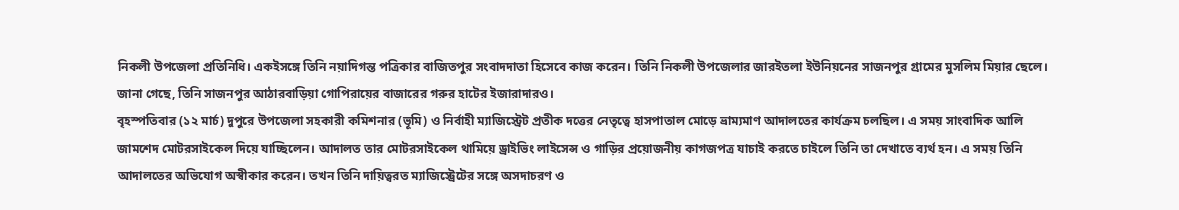নিকলী উপজেলা প্রতিনিধি। একইসঙ্গে তিনি নয়াদিগন্ত পত্রিকার বাজিতপুর সংবাদদাতা হিসেবে কাজ করেন। তিনি নিকলী উপজেলার জারইতলা ইউনিয়নের সাজনপুর গ্রামের মুসলিম মিয়ার ছেলে।
জানা গেছে, তিনি সাজনপুর আঠারবাড়িয়া গোপিরায়ের বাজারের গরুর হাটের ইজারাদারও।
বৃহস্পতিবার (১২ মার্চ) দুপুরে উপজেলা সহকারী কমিশনার (ভূমি) ও নির্বাহী ম্যাজিস্ট্রেট প্রতীক দত্তের নেতৃত্বে হাসপাতাল মোড়ে ভ্রাম্যমাণ আদালতের কার্যক্রম চলছিল। এ সময় সাংবাদিক আলি জামশেদ মোটরসাইকেল দিয়ে যাচ্ছিলেন। আদালত তার মোটরসাইকেল থামিয়ে ড্রাইভিং লাইসেন্স ও গাড়ির প্রয়োজনীয় কাগজপত্র যাচাই করতে চাইলে তিনি তা দেখাতে ব্যর্থ হন। এ সময় তিনি আদালতের অভিযোগ অস্বীকার করেন। তখন তিনি দায়িত্বরত ম্যাজিস্ট্রেটের সঙ্গে অসদাচরণ ও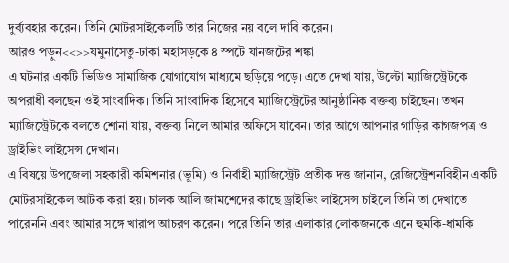দুর্ব্যবহার করেন। তিনি মোটরসাইকেলটি তার নিজের নয় বলে দাবি করেন।
আরও পড়ুন<<>>যমুনাসেতু-ঢাকা মহাসড়কে ৪ স্পটে যানজটের শঙ্কা
এ ঘটনার একটি ভিডিও সামাজিক যোগাযোগ মাধ্যমে ছড়িয়ে পড়ে। এতে দেখা যায়, উল্টো ম্যাজিস্ট্রেটকে অপরাধী বলছেন ওই সাংবাদিক। তিনি সাংবাদিক হিসেবে ম্যাজিস্ট্রেটের আনুষ্ঠানিক বক্তব্য চাইছেন। তখন ম্যাজিস্ট্রেটকে বলতে শোনা যায়, বক্তব্য নিলে আমার অফিসে যাবেন। তার আগে আপনার গাড়ির কাগজপত্র ও ড্রাইভিং লাইসেন্স দেখান।
এ বিষয়ে উপজেলা সহকারী কমিশনার (ভূমি) ও নির্বাহী ম্যাজিস্ট্রেট প্রতীক দত্ত জানান, রেজিস্ট্রেশনবিহীন একটি মোটরসাইকেল আটক করা হয়। চালক আলি জামশেদের কাছে ড্রাইভিং লাইসেন্স চাইলে তিনি তা দেখাতে পারেননি এবং আমার সঙ্গে খারাপ আচরণ করেন। পরে তিনি তার এলাকার লোকজনকে এনে হুমকি-ধামকি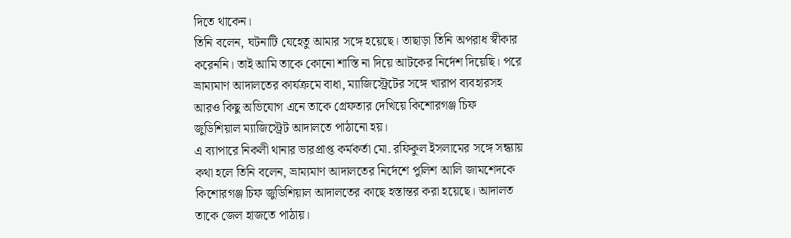দিতে থাকেন।
তিনি বলেন, ঘটনাটি যেহেতু আমার সঙ্গে হয়েছে। তাছাড়া তিনি অপরাধ স্বীকার করেননি। তাই আমি তাকে কোনো শাস্তি না দিয়ে আটকের নির্দেশ দিয়েছি। পরে ভ্রাম্যমাণ আদালতের কার্যক্রমে বাধা, ম্যাজিস্ট্রেটের সঙ্গে খারাপ ব্যবহারসহ আরও কিছু অভিযোগ এনে তাকে গ্রেফতার দেখিয়ে কিশোরগঞ্জ চিফ জুডিশিয়াল ম্যাজিস্ট্রেট আদালতে পাঠানো হয়।
এ ব্যাপারে নিকলী থানার ভারপ্রাপ্ত কর্মকর্তা মো. রফিকুল ইসলামের সঙ্গে সন্ধ্যায় কথা হলে তিনি বলেন, ভ্রাম্যমাণ আদালতের নির্দেশে পুলিশ আলি জামশেদকে কিশোরগঞ্জ চিফ জুডিশিয়াল আদালতের কাছে হস্তান্তর করা হয়েছে। আদালত তাকে জেল হাজতে পাঠায়।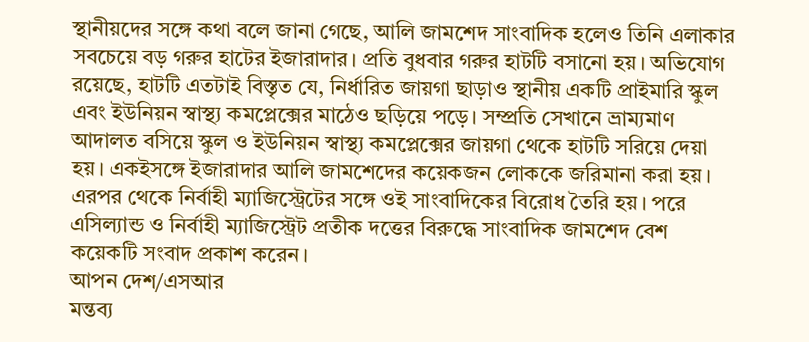স্থানীয়দের সঙ্গে কথা বলে জানা গেছে, আলি জামশেদ সাংবাদিক হলেও তিনি এলাকার সবচেয়ে বড় গরুর হাটের ইজারাদার। প্রতি বুধবার গরুর হাটটি বসানো হয়। অভিযোগ রয়েছে, হাটটি এতটাই বিস্তৃত যে, নির্ধারিত জায়গা ছাড়াও স্থানীয় একটি প্রাইমারি স্কুল এবং ইউনিয়ন স্বাস্থ্য কমপ্লেক্সের মাঠেও ছড়িয়ে পড়ে। সম্প্রতি সেখানে ভ্রাম্যমাণ আদালত বসিয়ে স্কুল ও ইউনিয়ন স্বাস্থ্য কমপ্লেক্সের জায়গা থেকে হাটটি সরিয়ে দেয়া হয়। একইসঙ্গে ইজারাদার আলি জামশেদের কয়েকজন লোককে জরিমানা করা হয়। এরপর থেকে নির্বাহী ম্যাজিস্ট্রেটের সঙ্গে ওই সাংবাদিকের বিরোধ তৈরি হয়। পরে এসিল্যান্ড ও নির্বাহী ম্যাজিস্ট্রেট প্রতীক দত্তের বিরুদ্ধে সাংবাদিক জামশেদ বেশ কয়েকটি সংবাদ প্রকাশ করেন।
আপন দেশ/এসআর
মন্তব্য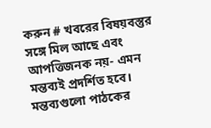করুন # খবরের বিষয়বস্তুর সঙ্গে মিল আছে এবং আপত্তিজনক নয়- এমন মন্তব্যই প্রদর্শিত হবে। মন্তব্যগুলো পাঠকের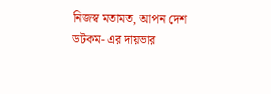নিজস্ব মতামত, আপন দেশ ডটকম- এর দায়ভার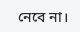নেবে না।